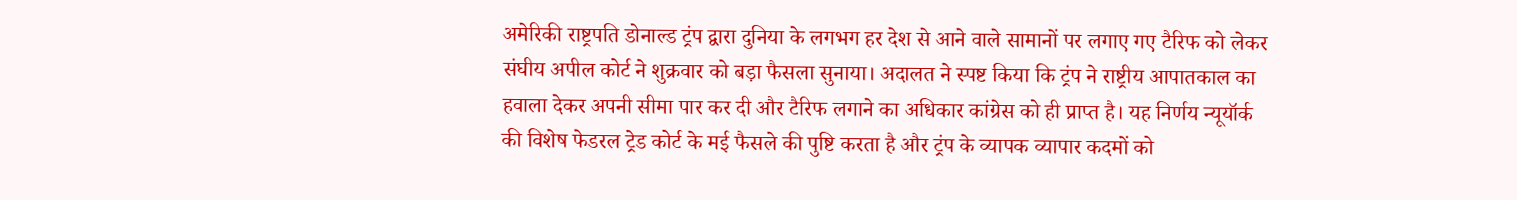अमेरिकी राष्ट्रपति डोनाल्ड ट्रंप द्वारा दुनिया के लगभग हर देश से आने वाले सामानों पर लगाए गए टैरिफ को लेकर संघीय अपील कोर्ट ने शुक्रवार को बड़ा फैसला सुनाया। अदालत ने स्पष्ट किया कि ट्रंप ने राष्ट्रीय आपातकाल का हवाला देकर अपनी सीमा पार कर दी और टैरिफ लगाने का अधिकार कांग्रेस को ही प्राप्त है। यह निर्णय न्यूयॉर्क की विशेष फेडरल ट्रेड कोर्ट के मई फैसले की पुष्टि करता है और ट्रंप के व्यापक व्यापार कदमों को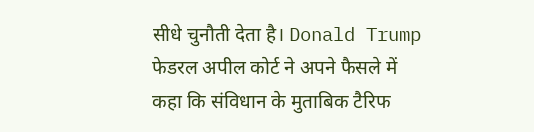सीधे चुनौती देता है। Donald Trump
फेडरल अपील कोर्ट ने अपने फैसले में कहा कि संविधान के मुताबिक टैरिफ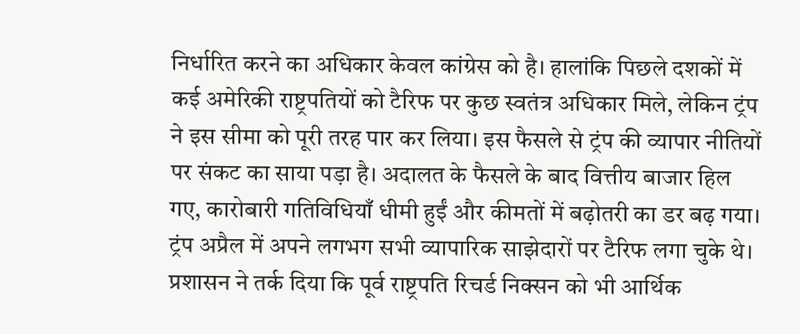निर्धारित करने का अधिकार केवल कांग्रेस को है। हालांकि पिछले दशकों में कई अमेरिकी राष्ट्रपतियों को टैरिफ पर कुछ स्वतंत्र अधिकार मिले, लेकिन ट्रंप ने इस सीमा को पूरी तरह पार कर लिया। इस फैसले से ट्रंप की व्यापार नीतियों पर संकट का साया पड़ा है। अदालत के फैसले के बाद वित्तीय बाजार हिल गए, कारोबारी गतिविधियाँ धीमी हुईं और कीमतों में बढ़ोतरी का डर बढ़ गया। ट्रंप अप्रैल में अपने लगभग सभी व्यापारिक साझेदारों पर टैरिफ लगा चुके थे।
प्रशासन ने तर्क दिया कि पूर्व राष्ट्रपति रिचर्ड निक्सन को भी आर्थिक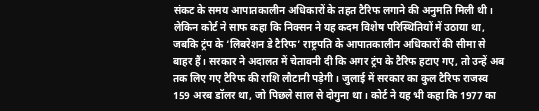संकट के समय आपातकालीन अधिकारों के तहत टैरिफ लगाने की अनुमति मिली थी। लेकिन कोर्ट ने साफ कहा कि निक्सन ने यह कदम विशेष परिस्थितियों में उठाया था, जबकि ट्रंप के ‘लिबरेशन डे टैरिफ’ राष्ट्रपति के आपातकालीन अधिकारों की सीमा से बाहर हैं। सरकार ने अदालत में चेतावनी दी कि अगर ट्रंप के टैरिफ हटाए गए, तो उन्हें अब तक लिए गए टैरिफ की राशि लौटानी पड़ेगी। जुलाई में सरकार का कुल टैरिफ राजस्व 159 अरब डॉलर था, जो पिछले साल से दोगुना था। कोर्ट ने यह भी कहा कि 1977 का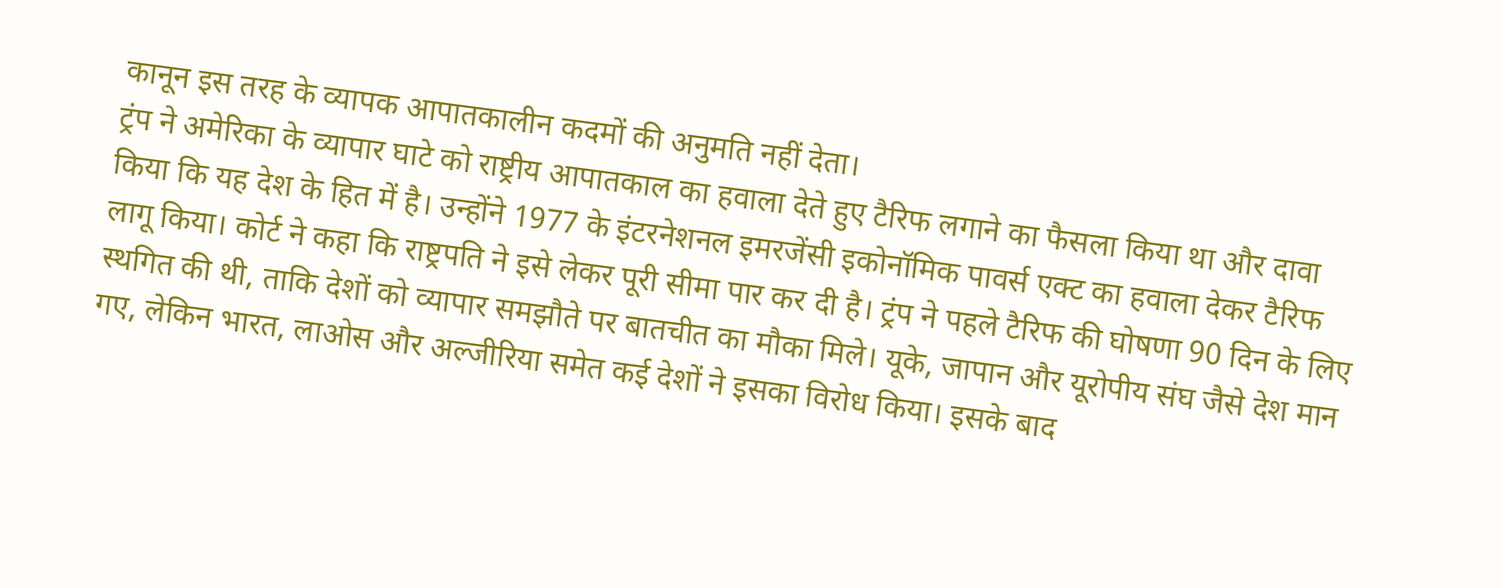कानून इस तरह के व्यापक आपातकालीन कदमों की अनुमति नहीं देता।
ट्रंप ने अमेरिका के व्यापार घाटे को राष्ट्रीय आपातकाल का हवाला देते हुए टैरिफ लगाने का फैसला किया था और दावा किया कि यह देश के हित में है। उन्होंने 1977 के इंटरनेशनल इमरजेंसी इकोनॉमिक पावर्स एक्ट का हवाला देकर टैरिफ लागू किया। कोर्ट ने कहा कि राष्ट्रपति ने इसे लेकर पूरी सीमा पार कर दी है। ट्रंप ने पहले टैरिफ की घोषणा 90 दिन के लिए स्थगित की थी, ताकि देशों को व्यापार समझौते पर बातचीत का मौका मिले। यूके, जापान और यूरोपीय संघ जैसे देश मान गए, लेकिन भारत, लाओस और अल्जीरिया समेत कई देशों ने इसका विरोध किया। इसके बाद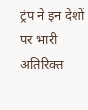ट्रंप ने इन देशों पर भारी अतिरिक्त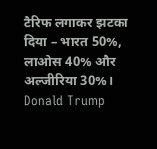टैरिफ लगाकर झटका दिया – भारत 50%, लाओस 40% और अल्जीरिया 30%। Donald Trump